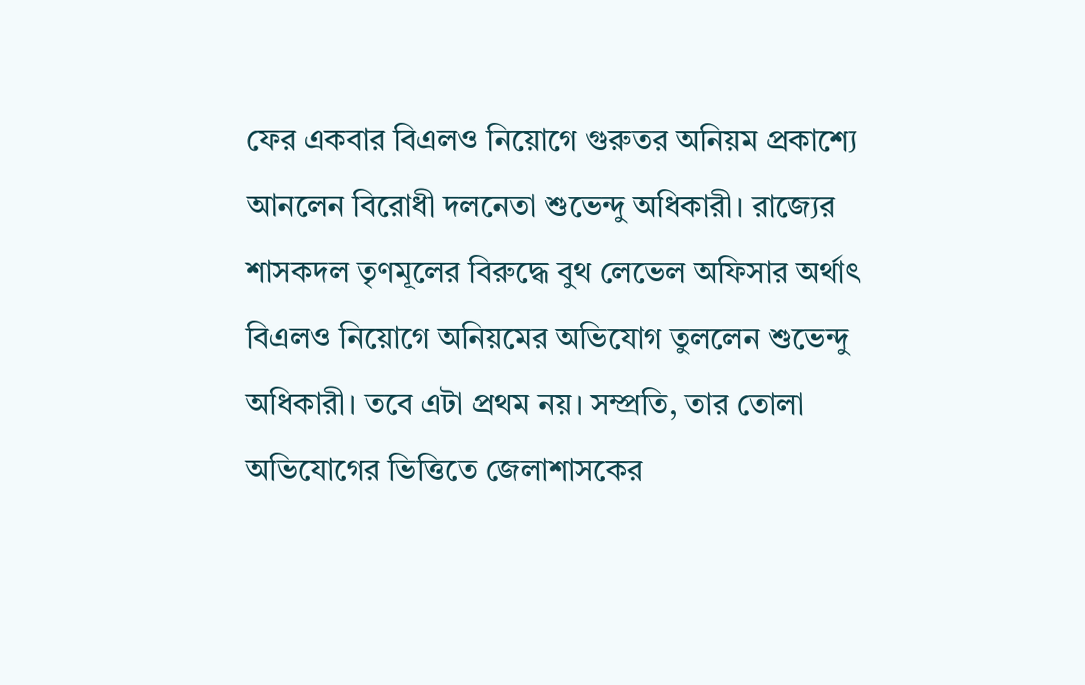ফের একবার বিএলও নিয়োগে গুরুতর অনিয়ম প্রকাশ্যে আনলেন বিরোধী দলনেতা শুভেন্দু অধিকারী। রাজ্যের শাসকদল তৃণমূলের বিরুদ্ধে বুথ লেভেল অফিসার অর্থাৎ বিএলও নিয়োগে অনিয়মের অভিযোগ তুললেন শুভেন্দু অধিকারী। তবে এটা প্রথম নয়। সম্প্রতি, তার তোলা অভিযোগের ভিত্তিতে জেলাশাসকের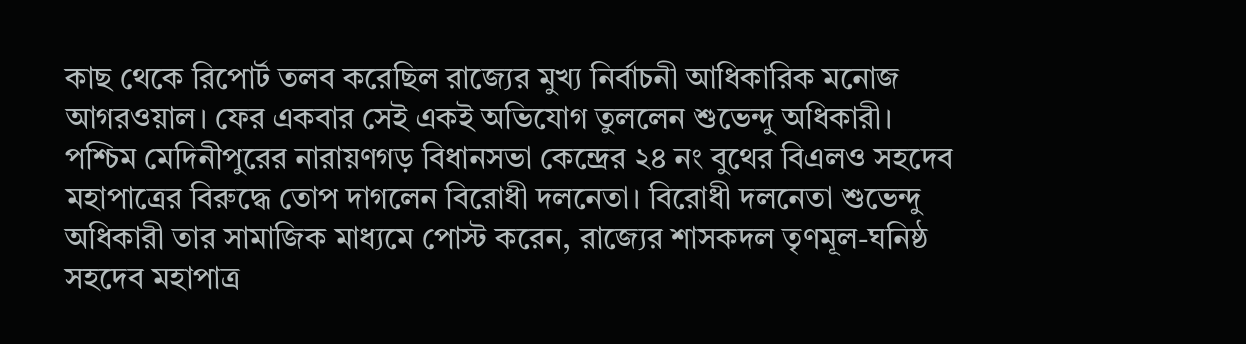কাছ থেকে রিপোর্ট তলব করেছিল রাজ্যের মুখ্য নির্বাচনী আধিকারিক মনোজ আগরওয়াল। ফের একবার সেই একই অভিযোগ তুললেন শুভেন্দু অধিকারী।
পশ্চিম মেদিনীপুরের নারায়ণগড় বিধানসভা কেন্দ্রের ২৪ নং বুথের বিএলও সহদেব মহাপাত্রের বিরুদ্ধে তোপ দাগলেন বিরোধী দলনেতা। বিরোধী দলনেতা শুভেন্দু অধিকারী তার সামাজিক মাধ্যমে পোস্ট করেন, রাজ্যের শাসকদল তৃণমূল-ঘনিষ্ঠ সহদেব মহাপাত্র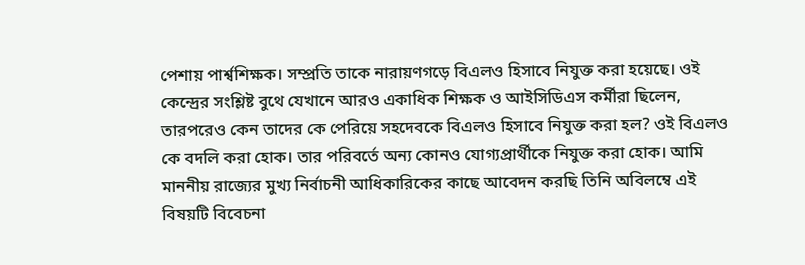পেশায় পার্শ্বশিক্ষক। সম্প্রতি তাকে নারায়ণগড়ে বিএলও হিসাবে নিযুক্ত করা হয়েছে। ওই কেন্দ্রের সংশ্লিষ্ট বুথে যেখানে আরও একাধিক শিক্ষক ও আইসিডিএস কর্মীরা ছিলেন, তারপরেও কেন তাদের কে পেরিয়ে সহদেবকে বিএলও হিসাবে নিযুক্ত করা হল? ওই বিএলও কে বদলি করা হোক। তার পরিবর্তে অন্য কোনও যোগ্যপ্রার্থীকে নিযুক্ত করা হোক। আমি মাননীয় রাজ্যের মুখ্য নির্বাচনী আধিকারিকের কাছে আবেদন করছি তিনি অবিলম্বে এই বিষয়টি বিবেচনা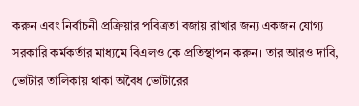করুন এবং নির্বাচনী প্রক্রিয়ার পবিত্রতা বজায় রাখার জন্য একজন যোগ্য সরকারি কর্মকর্তার মাধ্যমে বিএলও কে প্রতিস্থাপন করুন। তার আরও দাবি, ভোটার তালিকায় থাকা অবৈধ ভোটারের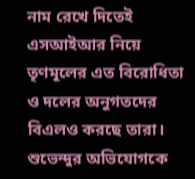নাম রেখে দিতেই এসআইআর নিয়ে তৃণমূলের এত বিরোধিতা ও দলের অনুগতদের বিএলও করছে তারা।
শুভেন্দুর অভিযোগকে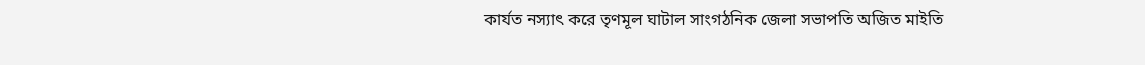কার্যত নস্যাৎ করে তৃণমূল ঘাটাল সাংগঠনিক জেলা সভাপতি অজিত মাইতি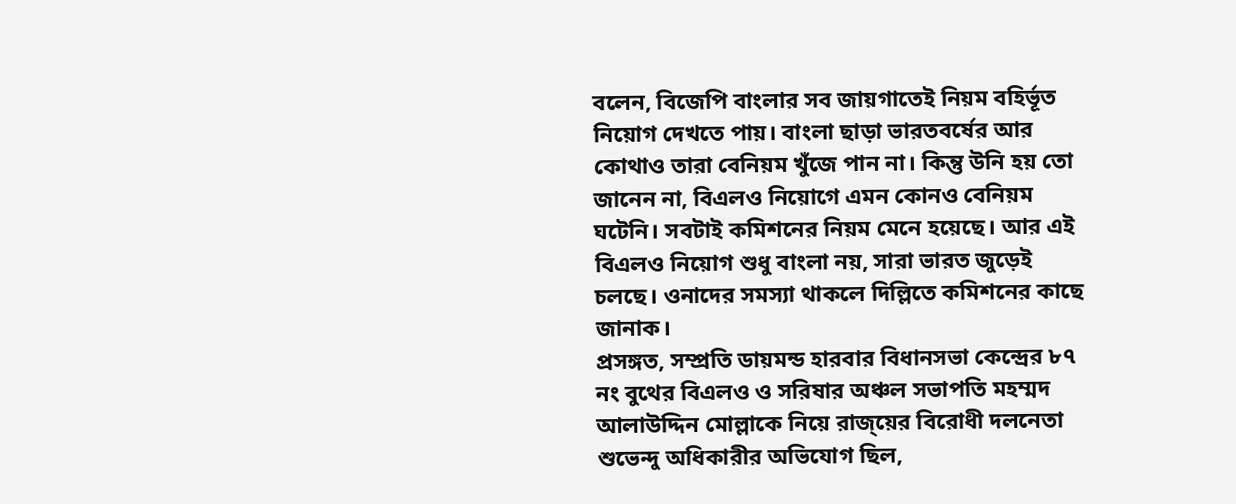বলেন, বিজেপি বাংলার সব জায়গাতেই নিয়ম বহির্ভূত নিয়োগ দেখতে পায়। বাংলা ছাড়া ভারতবর্ষের আর কোথাও তারা বেনিয়ম খুঁজে পান না। কিন্তু উনি হয় তো জানেন না, বিএলও নিয়োগে এমন কোনও বেনিয়ম ঘটেনি। সবটাই কমিশনের নিয়ম মেনে হয়েছে। আর এই বিএলও নিয়োগ শুধু বাংলা নয়, সারা ভারত জুড়েই চলছে। ওনাদের সমস্যা থাকলে দিল্লিতে কমিশনের কাছে জানাক।
প্রসঙ্গত, সম্প্রতি ডায়মন্ড হারবার বিধানসভা কেন্দ্রের ৮৭ নং বুথের বিএলও ও সরিষার অঞ্চল সভাপতি মহম্মদ আলাউদ্দিন মোল্লাকে নিয়ে রাজ্য়ের বিরোধী দলনেতা শুভেন্দু অধিকারীর অভিযোগ ছিল,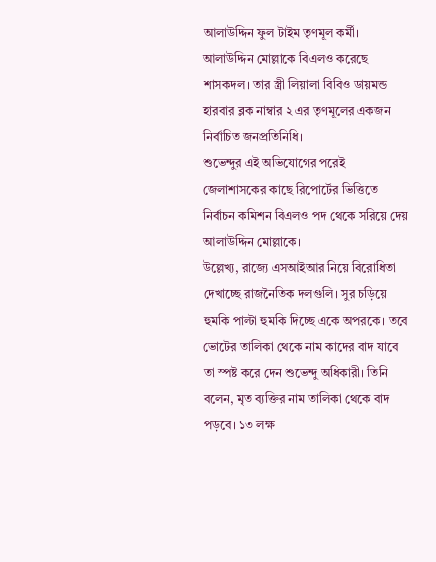আলাউদ্দিন ফুল টাইম তৃণমূল কর্মী। আলাউদ্দিন মোল্লাকে বিএলও করেছে শাসকদল। তার স্ত্রী লিয়ালা বিবিও ডায়মন্ড হারবার ব্লক নাম্বার ২ এর তৃণমূলের একজন নির্বাচিত জনপ্রতিনিধি।
শুভেন্দুর এই অভিযোগের পরেই জেলাশাসকের কাছে রিপোর্টের ভিত্তিতে নির্বাচন কমিশন বিএলও পদ থেকে সরিয়ে দেয় আলাউদ্দিন মোল্লাকে।
উল্লেখ্য, রাজ্যে এসআইআর নিয়ে বিরোধিতা দেখাচ্ছে রাজনৈতিক দলগুলি। সুর চড়িয়ে হুমকি পাল্টা হুমকি দিচ্ছে একে অপরকে। তবে ভোটের তালিকা থেকে নাম কাদের বাদ যাবে তা স্পষ্ট করে দেন শুভেন্দু অধিকারী। তিনি বলেন, মৃত ব্যক্তির নাম তালিকা থেকে বাদ পড়বে। ১৩ লক্ষ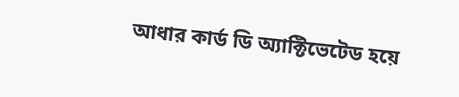আধার কার্ড ডি অ্যাক্টিভেটেড হয়ে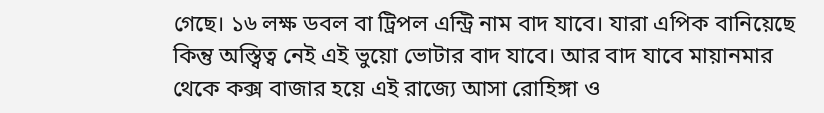গেছে। ১৬ লক্ষ ডবল বা ট্রিপল এন্ট্রি নাম বাদ যাবে। যারা এপিক বানিয়েছে কিন্তু অস্ত্বিত্ব নেই এই ভুয়ো ভোটার বাদ যাবে। আর বাদ যাবে মায়ানমার থেকে কক্স বাজার হয়ে এই রাজ্যে আসা রোহিঙ্গা ও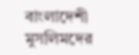বাংলাদেশী মুসলিমদের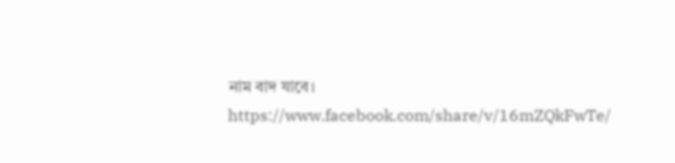নাম বাদ যাবে।
https://www.facebook.com/share/v/16mZQkFwTe/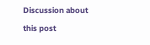Discussion about this post